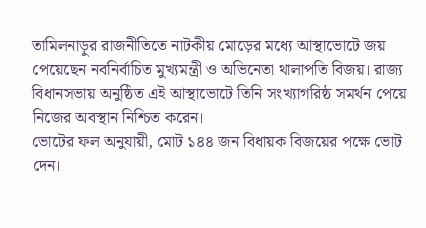তামিলনাড়ুর রাজনীতিতে নাটকীয় মোড়ের মধ্যে আস্থাভোটে জয় পেয়েছেন নবনির্বাচিত মুখ্যমন্ত্রী ও অভিনেতা থালাপতি বিজয়। রাজ্য বিধানসভায় অনুষ্ঠিত এই আস্থাভোটে তিনি সংখ্যাগরিষ্ঠ সমর্থন পেয়ে নিজের অবস্থান নিশ্চিত করেন।
ভোটের ফল অনুযায়ী, মোট ১৪৪ জন বিধায়ক বিজয়ের পক্ষে ভোট দেন।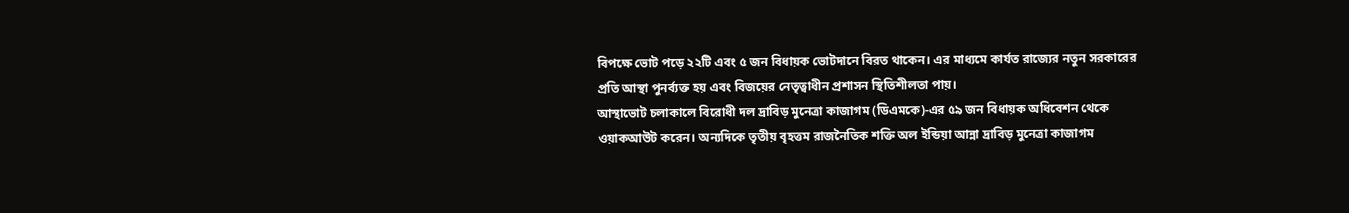বিপক্ষে ভোট পড়ে ২২টি এবং ৫ জন বিধায়ক ভোটদানে বিরত থাকেন। এর মাধ্যমে কার্যত রাজ্যের নতুন সরকারের প্রতি আস্থা পুনর্ব্যক্ত হয় এবং বিজয়ের নেতৃত্বাধীন প্রশাসন স্থিতিশীলতা পায়।
আস্থাভোট চলাকালে বিরোধী দল দ্রাবিড় মুনেত্রা কাজাগম (ডিএমকে)-এর ৫৯ জন বিধায়ক অধিবেশন থেকে ওয়াকআউট করেন। অন্যদিকে তৃতীয় বৃহত্তম রাজনৈতিক শক্তি অল ইন্ডিয়া আন্না দ্রাবিড় মুনেত্রা কাজাগম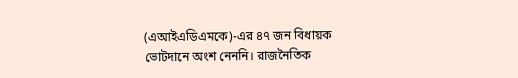(এআইএডিএমকে)-এর ৪৭ জন বিধায়ক ভোটদানে অংশ নেননি। রাজনৈতিক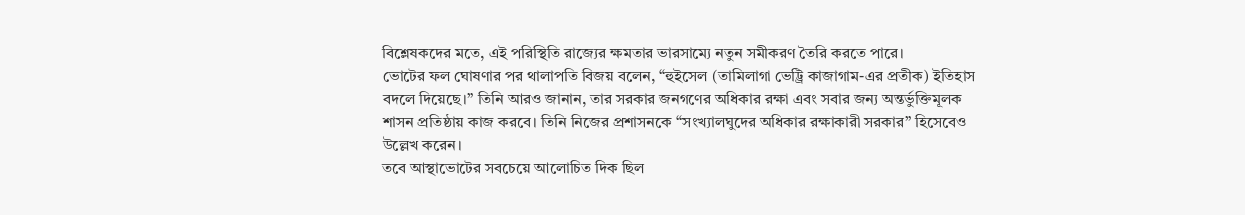বিশ্লেষকদের মতে, এই পরিস্থিতি রাজ্যের ক্ষমতার ভারসাম্যে নতুন সমীকরণ তৈরি করতে পারে।
ভোটের ফল ঘোষণার পর থালাপতি বিজয় বলেন, “হুইসেল (তামিলাগা ভেট্ট্রি কাজাগাম-এর প্রতীক) ইতিহাস বদলে দিয়েছে।” তিনি আরও জানান, তার সরকার জনগণের অধিকার রক্ষা এবং সবার জন্য অন্তর্ভুক্তিমূলক শাসন প্রতিষ্ঠায় কাজ করবে। তিনি নিজের প্রশাসনকে “সংখ্যালঘুদের অধিকার রক্ষাকারী সরকার” হিসেবেও উল্লেখ করেন।
তবে আস্থাভোটের সবচেয়ে আলোচিত দিক ছিল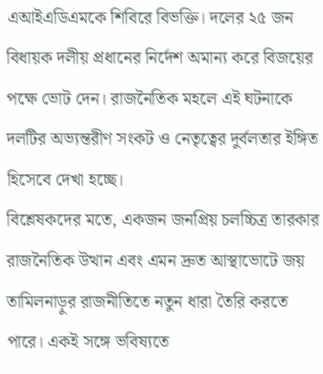এআইএডিএমকে শিবিরে বিভক্তি। দলের ২৫ জন বিধায়ক দলীয় প্রধানের নির্দেশ অমান্য করে বিজয়ের পক্ষে ভোট দেন। রাজনৈতিক মহলে এই ঘটনাকে দলটির অভ্যন্তরীণ সংকট ও নেতৃত্বের দুর্বলতার ইঙ্গিত হিসেবে দেখা হচ্ছে।
বিশ্লেষকদের মতে, একজন জনপ্রিয় চলচ্চিত্র তারকার রাজনৈতিক উত্থান এবং এমন দ্রুত আস্থাভোটে জয় তামিলনাড়ুর রাজনীতিতে নতুন ধারা তৈরি করতে পারে। একই সঙ্গে ভবিষ্যতে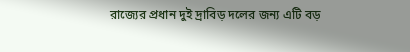রাজ্যের প্রধান দুই দ্রাবিড় দলের জন্য এটি বড়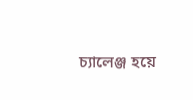চ্যালেঞ্জ হয়ে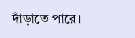দাঁড়াতে পারে।